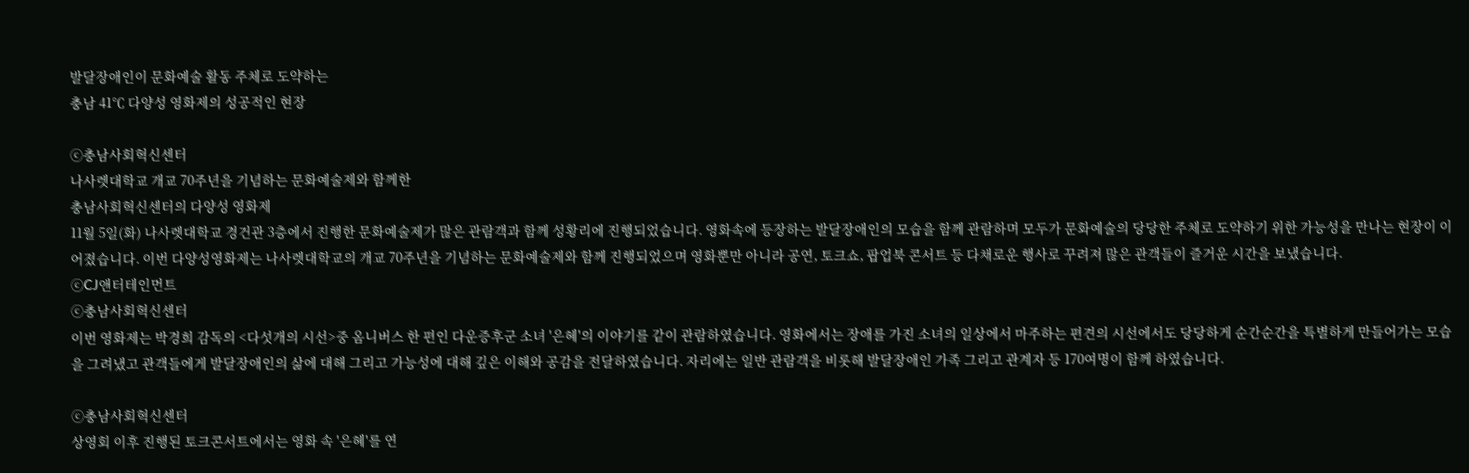발달장애인이 문화예술 활동 주체로 도약하는
충남 41℃ 다양성 영화제의 성공적인 현장

ⓒ충남사회혁신센터
나사렛대학교 개교 70주년을 기념하는 문화예술제와 함께한
충남사회혁신센터의 다양성 영화제
11월 5일(화) 나사렛대학교 경건관 3층에서 진행한 문화예술제가 많은 관람객과 함께 성황리에 진행되었습니다. 영화속에 등장하는 발달장애인의 모습을 함께 관람하며 모두가 문화예술의 당당한 주체로 도약하기 위한 가능성을 만나는 현장이 이어졌습니다. 이번 다양성영화제는 나사렛대학교의 개교 70주년을 기념하는 문화예술제와 함께 진행되었으며 영화뿐만 아니라 공연, 토크쇼, 팝업북 콘서트 등 다채로운 행사로 꾸려져 많은 관객들이 즐거운 시간을 보냈습니다.
ⓒCJ앤터테인먼트
ⓒ충남사회혁신센터
이번 영화제는 박경희 감독의 <다섯개의 시선>중 옴니버스 한 편인 다운증후군 소녀 '은혜'의 이야기를 같이 관람하였습니다. 영화에서는 장애를 가진 소녀의 일상에서 마주하는 편견의 시선에서도 당당하게 순간순간을 특별하게 만들어가는 모습을 그려냈고 관객들에게 발달장애인의 삶에 대해 그리고 가능성에 대해 깊은 이해와 공감을 전달하였습니다. 자리에는 일반 관람객을 비롯해 발달장애인 가족 그리고 관계자 등 170여명이 함께 하였습니다.

ⓒ충남사회혁신센터
상영회 이후 진행된 토크콘서트에서는 영화 속 '은혜'를 연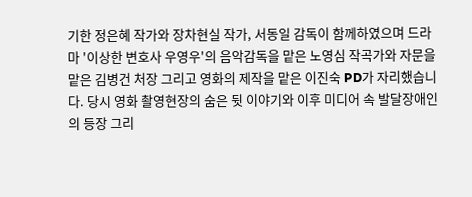기한 정은혜 작가와 장차현실 작가, 서동일 감독이 함께하였으며 드라마 '이상한 변호사 우영우'의 음악감독을 맡은 노영심 작곡가와 자문을 맡은 김병건 처장 그리고 영화의 제작을 맡은 이진숙 PD가 자리했습니다. 당시 영화 촬영현장의 숨은 뒷 이야기와 이후 미디어 속 발달장애인의 등장 그리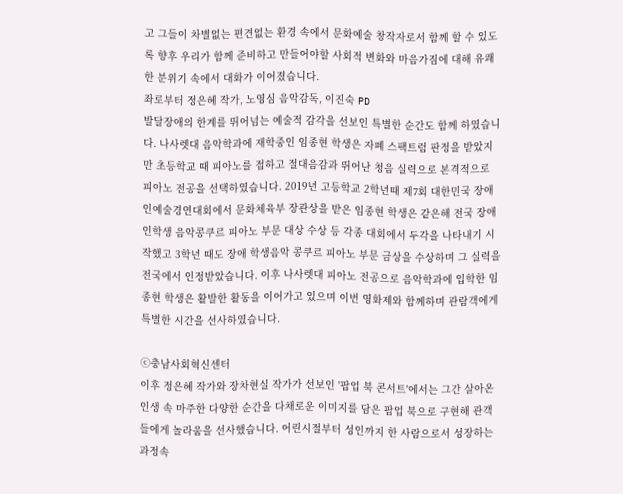고 그들이 차별없는 편견없는 환경 속에서 문화예술 창작자로서 함께 할 수 있도록 향후 우리가 함께 준비하고 만들어야할 사회적 변화와 마음가짐에 대해 유쾌한 분위기 속에서 대화가 이어졌습니다.
좌로부터 정은혜 작가, 노영심 음악감독, 이진숙 PD
발달장애의 한계를 뛰어넘는 예술적 감각을 선보인 특별한 순간도 함께 하였습니다. 나사렛대 음악학과에 재학중인 임종현 학생은 자폐 스팩트럼 판정을 받았지만 초등학교 때 피아노를 접하고 절대음감과 뛰어난 청음 실력으로 본격적으로 피아노 전공을 선택하였습니다. 2019년 고등학교 2학년때 제7회 대한민국 장애인예술경연대회에서 문화체육부 장관상을 받은 임종현 학생은 같은해 전국 장애인학생 음악콩쿠르 피아노 부문 대상 수상 등 각종 대회에서 두각을 나타내기 시작했고 3학년 때도 장애 학생음악 콩쿠르 피아노 부문 금상을 수상하며 그 실력을 전국에서 인정받았습니다. 이후 나사렛대 피아노 전공으로 음악학과에 입학한 임종현 학생은 활발한 활동을 이어가고 있으며 이번 영화제와 함께하며 관람객에게 특별한 시간을 선사하였습니다.

ⓒ충남사회혁신센터
이후 정은혜 작가와 장차현실 작가가 선보인 '팝업 북 콘서트'에서는 그간 살아온 인생 속 마주한 다양한 순간을 다채로운 이미지를 담은 팝업 북으로 구현해 관객들에게 놀라움을 선사했습니다. 어린시절부터 성인까지 한 사람으로서 성장하는 과정속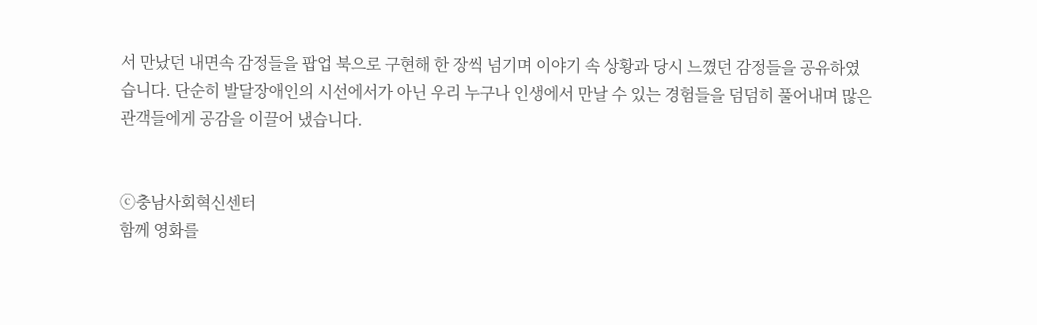서 만났던 내면속 감정들을 팝업 북으로 구현해 한 장씩 넘기며 이야기 속 상황과 당시 느꼈던 감정들을 공유하였습니다. 단순히 발달장애인의 시선에서가 아닌 우리 누구나 인생에서 만날 수 있는 경험들을 덤덤히 풀어내며 많은 관객들에게 공감을 이끌어 냈습니다.


ⓒ충남사회혁신센터
함께 영화를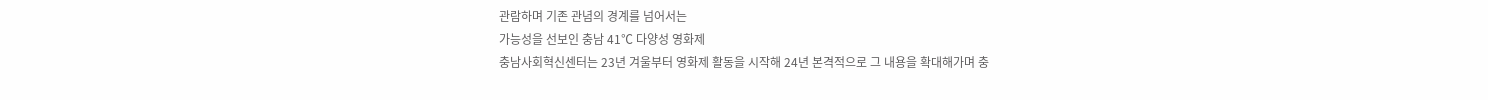관람하며 기존 관념의 경계를 넘어서는
가능성을 선보인 충남 41℃ 다양성 영화제
충남사회혁신센터는 23년 겨울부터 영화제 활동을 시작해 24년 본격적으로 그 내용을 확대해가며 충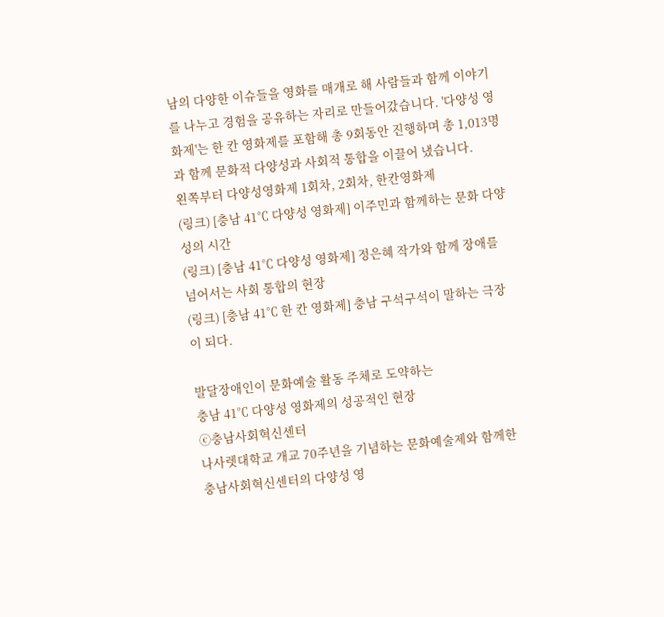남의 다양한 이슈들을 영화를 매개로 해 사람들과 함께 이야기를 나누고 경험을 공유하는 자리로 만들어갔습니다. '다양성 영화제'는 한 칸 영화제를 포함해 총 9회동안 진행하며 총 1,013명과 함께 문화적 다양성과 사회적 통합을 이끌어 냈습니다.
왼쪽부터 다양성영화제 1회차, 2회차, 한칸영화제
(링크) [충남 41℃ 다양성 영화제] 이주민과 함께하는 문화 다양성의 시간
(링크) [충남 41℃ 다양성 영화제] 정은혜 작가와 함께 장애를 넘어서는 사회 통합의 현장
(링크) [충남 41℃ 한 칸 영화제] 충남 구석구석이 말하는 극장이 되다.

발달장애인이 문화예술 활동 주체로 도약하는
충남 41℃ 다양성 영화제의 성공적인 현장
ⓒ충남사회혁신센터
나사렛대학교 개교 70주년을 기념하는 문화예술제와 함께한
충남사회혁신센터의 다양성 영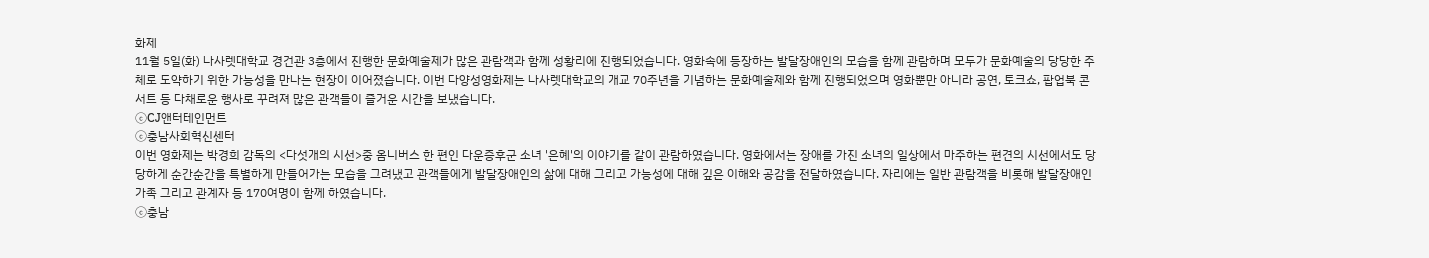화제
11월 5일(화) 나사렛대학교 경건관 3층에서 진행한 문화예술제가 많은 관람객과 함께 성황리에 진행되었습니다. 영화속에 등장하는 발달장애인의 모습을 함께 관람하며 모두가 문화예술의 당당한 주체로 도약하기 위한 가능성을 만나는 현장이 이어졌습니다. 이번 다양성영화제는 나사렛대학교의 개교 70주년을 기념하는 문화예술제와 함께 진행되었으며 영화뿐만 아니라 공연, 토크쇼, 팝업북 콘서트 등 다채로운 행사로 꾸려져 많은 관객들이 즐거운 시간을 보냈습니다.
ⓒCJ앤터테인먼트
ⓒ충남사회혁신센터
이번 영화제는 박경희 감독의 <다섯개의 시선>중 옴니버스 한 편인 다운증후군 소녀 '은혜'의 이야기를 같이 관람하였습니다. 영화에서는 장애를 가진 소녀의 일상에서 마주하는 편견의 시선에서도 당당하게 순간순간을 특별하게 만들어가는 모습을 그려냈고 관객들에게 발달장애인의 삶에 대해 그리고 가능성에 대해 깊은 이해와 공감을 전달하였습니다. 자리에는 일반 관람객을 비롯해 발달장애인 가족 그리고 관계자 등 170여명이 함께 하였습니다.
ⓒ충남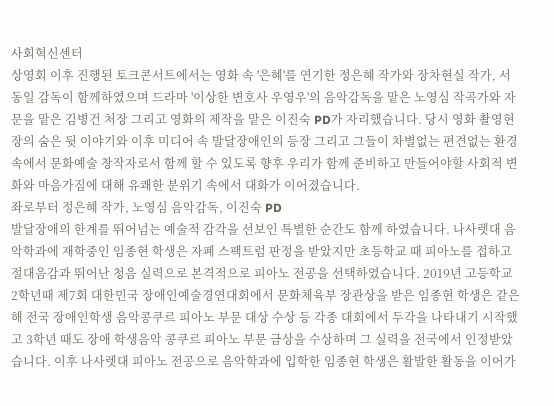사회혁신센터
상영회 이후 진행된 토크콘서트에서는 영화 속 '은혜'를 연기한 정은혜 작가와 장차현실 작가, 서동일 감독이 함께하였으며 드라마 '이상한 변호사 우영우'의 음악감독을 맡은 노영심 작곡가와 자문을 맡은 김병건 처장 그리고 영화의 제작을 맡은 이진숙 PD가 자리했습니다. 당시 영화 촬영현장의 숨은 뒷 이야기와 이후 미디어 속 발달장애인의 등장 그리고 그들이 차별없는 편견없는 환경 속에서 문화예술 창작자로서 함께 할 수 있도록 향후 우리가 함께 준비하고 만들어야할 사회적 변화와 마음가짐에 대해 유쾌한 분위기 속에서 대화가 이어졌습니다.
좌로부터 정은혜 작가, 노영심 음악감독, 이진숙 PD
발달장애의 한계를 뛰어넘는 예술적 감각을 선보인 특별한 순간도 함께 하였습니다. 나사렛대 음악학과에 재학중인 임종현 학생은 자폐 스팩트럼 판정을 받았지만 초등학교 때 피아노를 접하고 절대음감과 뛰어난 청음 실력으로 본격적으로 피아노 전공을 선택하였습니다. 2019년 고등학교 2학년때 제7회 대한민국 장애인예술경연대회에서 문화체육부 장관상을 받은 임종현 학생은 같은해 전국 장애인학생 음악콩쿠르 피아노 부문 대상 수상 등 각종 대회에서 두각을 나타내기 시작했고 3학년 때도 장애 학생음악 콩쿠르 피아노 부문 금상을 수상하며 그 실력을 전국에서 인정받았습니다. 이후 나사렛대 피아노 전공으로 음악학과에 입학한 임종현 학생은 활발한 활동을 이어가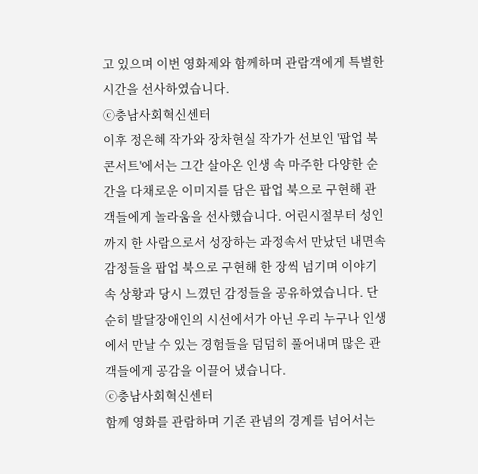고 있으며 이번 영화제와 함께하며 관람객에게 특별한 시간을 선사하였습니다.
ⓒ충남사회혁신센터
이후 정은혜 작가와 장차현실 작가가 선보인 '팝업 북 콘서트'에서는 그간 살아온 인생 속 마주한 다양한 순간을 다채로운 이미지를 담은 팝업 북으로 구현해 관객들에게 놀라움을 선사했습니다. 어린시절부터 성인까지 한 사람으로서 성장하는 과정속서 만났던 내면속 감정들을 팝업 북으로 구현해 한 장씩 넘기며 이야기 속 상황과 당시 느꼈던 감정들을 공유하였습니다. 단순히 발달장애인의 시선에서가 아닌 우리 누구나 인생에서 만날 수 있는 경험들을 덤덤히 풀어내며 많은 관객들에게 공감을 이끌어 냈습니다.
ⓒ충남사회혁신센터
함께 영화를 관람하며 기존 관념의 경계를 넘어서는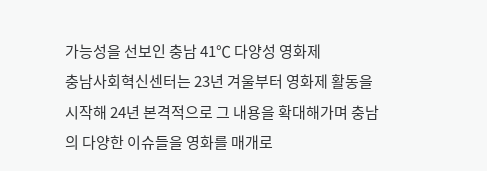가능성을 선보인 충남 41℃ 다양성 영화제
충남사회혁신센터는 23년 겨울부터 영화제 활동을 시작해 24년 본격적으로 그 내용을 확대해가며 충남의 다양한 이슈들을 영화를 매개로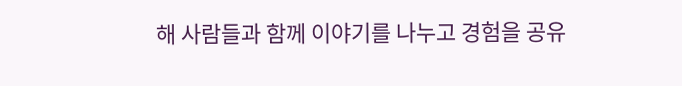해 사람들과 함께 이야기를 나누고 경험을 공유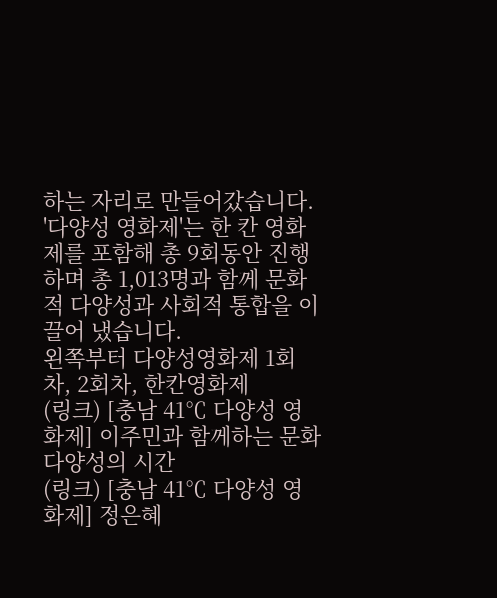하는 자리로 만들어갔습니다. '다양성 영화제'는 한 칸 영화제를 포함해 총 9회동안 진행하며 총 1,013명과 함께 문화적 다양성과 사회적 통합을 이끌어 냈습니다.
왼쪽부터 다양성영화제 1회차, 2회차, 한칸영화제
(링크) [충남 41℃ 다양성 영화제] 이주민과 함께하는 문화 다양성의 시간
(링크) [충남 41℃ 다양성 영화제] 정은혜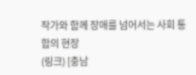작가와 함께 장애를 넘어서는 사회 통합의 현장
(링크) [충남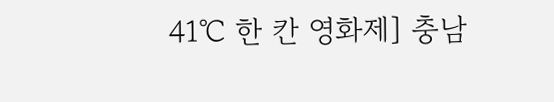41℃ 한 칸 영화제] 충남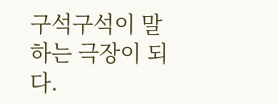구석구석이 말하는 극장이 되다.